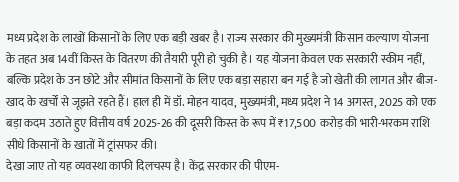मध्य प्रदेश के लाखों किसानों के लिए एक बड़ी खबर है। राज्य सरकार की मुख्यमंत्री किसान कल्याण योजना के तहत अब 14वीं किस्त के वितरण की तैयारी पूरी हो चुकी है। यह योजना केवल एक सरकारी स्कीम नहीं, बल्कि प्रदेश के उन छोटे और सीमांत किसानों के लिए एक बड़ा सहारा बन गई है जो खेती की लागत और बीज-खाद के खर्चों से जूझते रहते हैं। हाल ही में डॉ. मोहन यादव, मुख्यमंत्री, मध्य प्रदेश ने 14 अगस्त, 2025 को एक बड़ा कदम उठाते हुए वित्तीय वर्ष 2025-26 की दूसरी किस्त के रूप में ₹17,500 करोड़ की भारी-भरकम राशि सीधे किसानों के खातों में ट्रांसफर की।
देखा जाए तो यह व्यवस्था काफी दिलचस्प है। केंद्र सरकार की पीएम-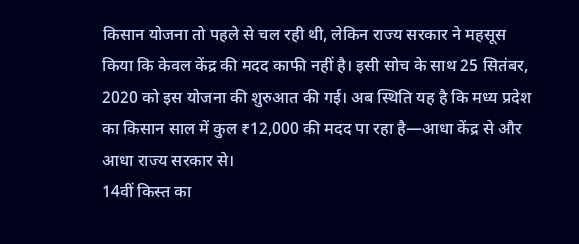किसान योजना तो पहले से चल रही थी, लेकिन राज्य सरकार ने महसूस किया कि केवल केंद्र की मदद काफी नहीं है। इसी सोच के साथ 25 सितंबर, 2020 को इस योजना की शुरुआत की गई। अब स्थिति यह है कि मध्य प्रदेश का किसान साल में कुल ₹12,000 की मदद पा रहा है—आधा केंद्र से और आधा राज्य सरकार से।
14वीं किस्त का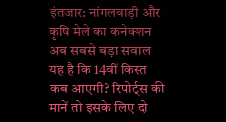इंतजार: नांगलवाड़ी और कृषि मेले का कनेक्शन
अब सबसे बड़ा सवाल यह है कि 14वीं किस्त कब आएगी? रिपोर्ट्स की मानें तो इसके लिए दो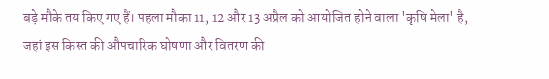बड़े मौके तय किए गए हैं। पहला मौका 11, 12 और 13 अप्रैल को आयोजित होने वाला 'कृषि मेला' है, जहां इस किस्त की औपचारिक घोषणा और वितरण की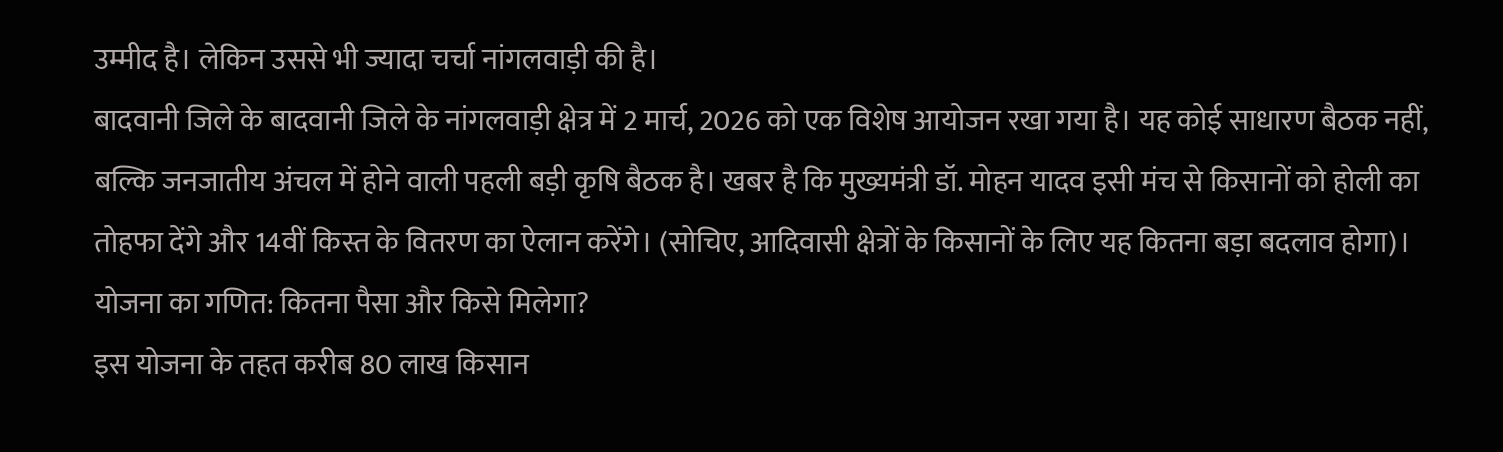उम्मीद है। लेकिन उससे भी ज्यादा चर्चा नांगलवाड़ी की है।
बादवानी जिले के बादवानी जिले के नांगलवाड़ी क्षेत्र में 2 मार्च, 2026 को एक विशेष आयोजन रखा गया है। यह कोई साधारण बैठक नहीं, बल्कि जनजातीय अंचल में होने वाली पहली बड़ी कृषि बैठक है। खबर है कि मुख्यमंत्री डॉ. मोहन यादव इसी मंच से किसानों को होली का तोहफा देंगे और 14वीं किस्त के वितरण का ऐलान करेंगे। (सोचिए, आदिवासी क्षेत्रों के किसानों के लिए यह कितना बड़ा बदलाव होगा)।
योजना का गणित: कितना पैसा और किसे मिलेगा?
इस योजना के तहत करीब 80 लाख किसान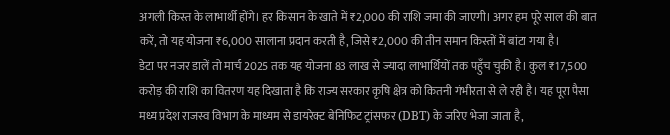अगली किस्त के लाभार्थी होंगे। हर किसान के खाते में ₹2,000 की राशि जमा की जाएगी। अगर हम पूरे साल की बात करें, तो यह योजना ₹6,000 सालाना प्रदान करती है, जिसे ₹2,000 की तीन समान किस्तों में बांटा गया है।
डेटा पर नजर डालें तो मार्च 2025 तक यह योजना 83 लाख से ज्यादा लाभार्थियों तक पहुँच चुकी है। कुल ₹17,500 करोड़ की राशि का वितरण यह दिखाता है कि राज्य सरकार कृषि क्षेत्र को कितनी गंभीरता से ले रही है। यह पूरा पैसा मध्य प्रदेश राजस्व विभाग के माध्यम से डायरेक्ट बेनिफिट ट्रांसफर (DBT) के जरिए भेजा जाता है,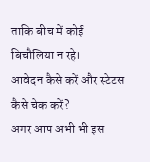ताकि बीच में कोई बिचौलिया न रहे।
आवेदन कैसे करें और स्टेटस कैसे चेक करें?
अगर आप अभी भी इस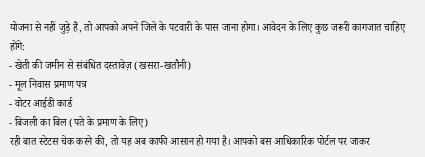योजना से नहीं जुड़े हैं, तो आपको अपने जिले के पटवारी के पास जाना होगा। आवेदन के लिए कुछ जरूरी कागजात चाहिए होंगे:
- खेती की जमीन से संबंधित दस्तावेज़ (खसरा-खतौनी)
- मूल निवास प्रमाण पत्र
- वोटर आईडी कार्ड
- बिजली का बिल (पते के प्रमाण के लिए)
रही बात स्टेटस चेक करने की, तो यह अब काफी आसान हो गया है। आपको बस आधिकारिक पोर्टल पर जाकर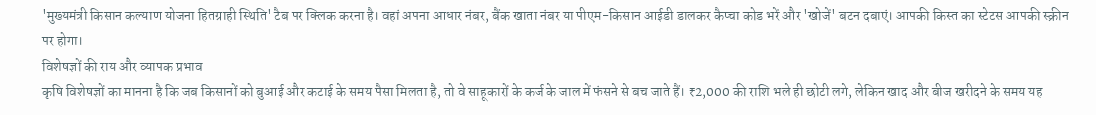'मुख्यमंत्री किसान कल्याण योजना हितग्राही स्थिति' टैब पर क्लिक करना है। वहां अपना आधार नंबर, बैंक खाता नंबर या पीएम-किसान आईडी डालकर कैप्चा कोड भरें और 'खोजें' बटन दबाएं। आपकी किस्त का स्टेटस आपकी स्क्रीन पर होगा।
विशेषज्ञों की राय और व्यापक प्रभाव
कृषि विशेषज्ञों का मानना है कि जब किसानों को बुआई और कटाई के समय पैसा मिलता है, तो वे साहूकारों के कर्ज के जाल में फंसने से बच जाते हैं। ₹2,000 की राशि भले ही छोटी लगे, लेकिन खाद और बीज खरीदने के समय यह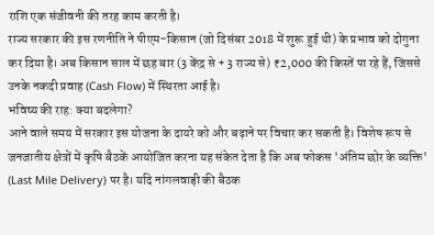राशि एक संजीवनी की तरह काम करती है।
राज्य सरकार की इस रणनीति ने पीएम-किसान (जो दिसंबर 2018 में शुरू हुई थी) के प्रभाव को दोगुना कर दिया है। अब किसान साल में छह बार (3 केंद्र से + 3 राज्य से) ₹2,000 की किस्तें पा रहे हैं, जिससे उनके नकदी प्रवाह (Cash Flow) में स्थिरता आई है।
भविष्य की राह: क्या बदलेगा?
आने वाले समय में सरकार इस योजना के दायरे को और बढ़ाने पर विचार कर सकती है। विशेष रूप से जनजातीय क्षेत्रों में कृषि बैठकें आयोजित करना यह संकेत देता है कि अब फोकस 'अंतिम छोर के व्यक्ति' (Last Mile Delivery) पर है। यदि नांगलवाड़ी की बैठक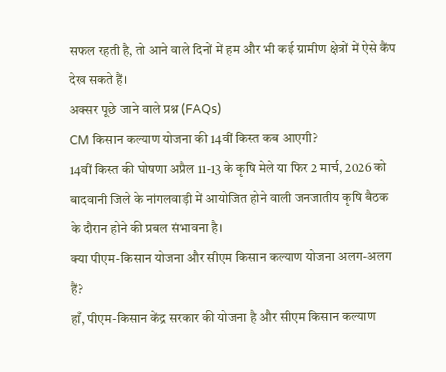सफल रहती है, तो आने वाले दिनों में हम और भी कई ग्रामीण क्षेत्रों में ऐसे कैंप देख सकते हैं।
अक्सर पूछे जाने वाले प्रश्न (FAQs)
CM किसान कल्याण योजना की 14वीं किस्त कब आएगी?
14वीं किस्त की घोषणा अप्रैल 11-13 के कृषि मेले या फिर 2 मार्च, 2026 को बादवानी जिले के नांगलवाड़ी में आयोजित होने वाली जनजातीय कृषि बैठक के दौरान होने की प्रबल संभावना है।
क्या पीएम-किसान योजना और सीएम किसान कल्याण योजना अलग-अलग हैं?
हाँ, पीएम-किसान केंद्र सरकार की योजना है और सीएम किसान कल्याण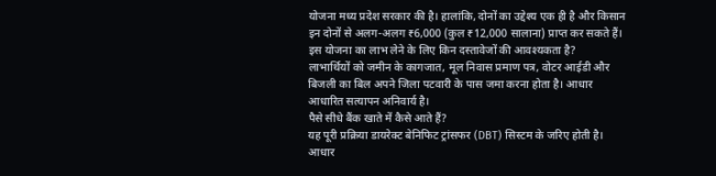योजना मध्य प्रदेश सरकार की है। हालांकि, दोनों का उद्देश्य एक ही है और किसान इन दोनों से अलग-अलग ₹6,000 (कुल ₹12,000 सालाना) प्राप्त कर सकते हैं।
इस योजना का लाभ लेने के लिए किन दस्तावेजों की आवश्यकता है?
लाभार्थियों को जमीन के कागजात, मूल निवास प्रमाण पत्र, वोटर आईडी और बिजली का बिल अपने जिला पटवारी के पास जमा करना होता है। आधार आधारित सत्यापन अनिवार्य है।
पैसे सीधे बैंक खाते में कैसे आते हैं?
यह पूरी प्रक्रिया डायरेक्ट बेनिफिट ट्रांसफर (DBT) सिस्टम के जरिए होती है। आधार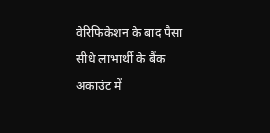वेरिफिकेशन के बाद पैसा सीधे लाभार्थी के बैंक अकाउंट में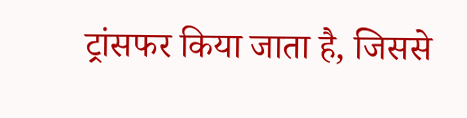ट्रांसफर किया जाता है, जिससे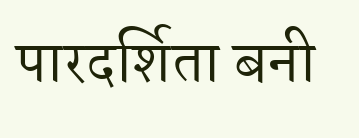पारदर्शिता बनी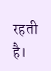रहती है।